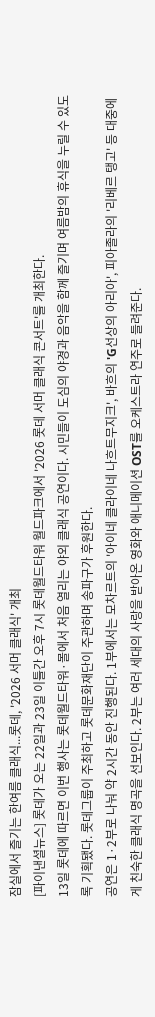잠실에서 즐기는 한여름 클래식...롯데, '2026 서머 클래식' 개최
[파이낸셜뉴스] 롯데가 오는 22일과 23일 이틀간 오후 7시 롯데월드타워 월드파크에서 '2026 롯데 서머 클래식 콘서트'를 개최한다.
13일 롯데에 따르면 이번 행사는 롯데월드타워·몰에서 처음 열리는 야외 클래식 공연이다. 시민들이 도심의 야경과 음악을 함께 즐기며 여름밤의 휴식을 누릴 수 있도록 기획됐다. 롯데그룹이 주최하고 롯데문화재단이 주관하며 송파구가 후원한다.
공연은 1·2부로 나눠 약 2시간 동안 진행된다. 1부에서는 모차르트의 '아이네 클라이네 나흐트무지크', 바흐의 'G선상의 아리아', 피아졸라의 '리베르 탱고' 등 대중에게 친숙한 클래식 명곡을 선보인다. 2부는 여러 세대의 사랑을 받아온 영화와 애니메이션 OST를 오케스트라 연주로 들려준다.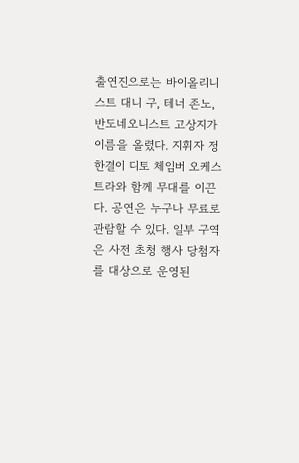출연진으로는 바이올리니스트 대니 구, 테너 존노, 반도네오니스트 고상지가 이름을 올렸다. 지휘자 정한결이 디토 체임버 오케스트라와 함께 무대를 이끈다. 공연은 누구나 무료로 관람할 수 있다. 일부 구역은 사전 초청 행사 당첨자를 대상으로 운영된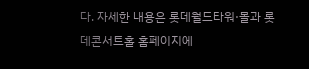다. 자세한 내용은 롯데월드타워·몰과 롯데콘서트홀 홈페이지에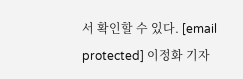서 확인할 수 있다. [email protected] 이정화 기자